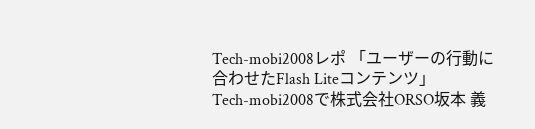Tech-mobi2008レポ 「ユーザーの行動に合わせたFlash Liteコンテンツ」
Tech-mobi2008で株式会社ORSO坂本 義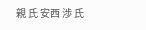親 氏 安西 渉 氏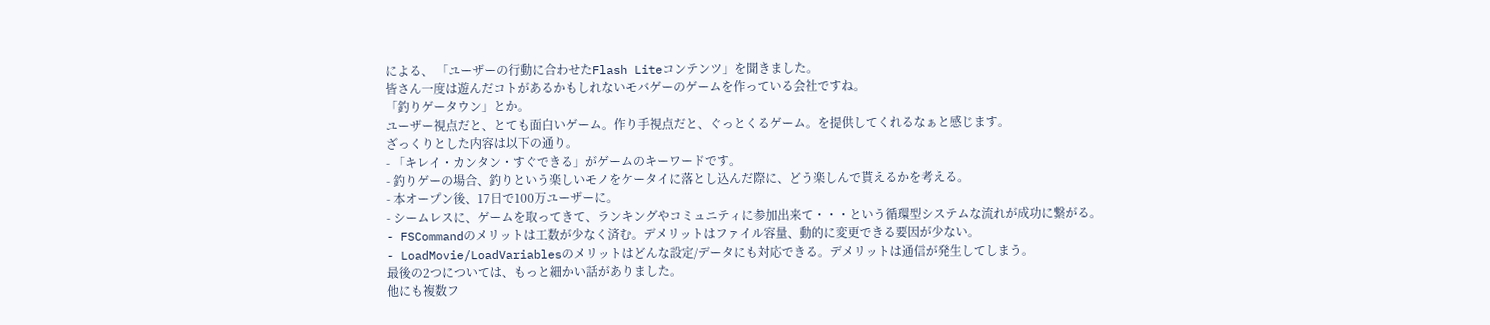による、 「ユーザーの行動に合わせたFlash Liteコンテンツ」を聞きました。
皆さん一度は遊んだコトがあるかもしれないモバゲーのゲームを作っている会社ですね。
「釣りゲータウン」とか。
ユーザー視点だと、とても面白いゲーム。作り手視点だと、ぐっとくるゲーム。を提供してくれるなぁと感じます。
ざっくりとした内容は以下の通り。
- 「キレイ・カンタン・すぐできる」がゲームのキーワードです。
- 釣りゲーの場合、釣りという楽しいモノをケータイに落とし込んだ際に、どう楽しんで貰えるかを考える。
- 本オープン後、17日で100万ユーザーに。
- シームレスに、ゲームを取ってきて、ランキングやコミュニティに参加出来て・・・という循環型システムな流れが成功に繋がる。
- FSCommandのメリットは工数が少なく済む。デメリットはファイル容量、動的に変更できる要因が少ない。
- LoadMovie/LoadVariablesのメリットはどんな設定/データにも対応できる。デメリットは通信が発生してしまう。
最後の2つについては、もっと細かい話がありました。
他にも複数フ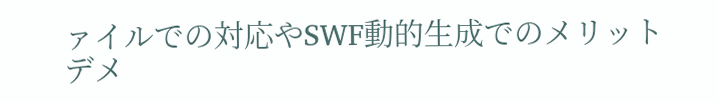ァイルでの対応やSWF動的生成でのメリットデメ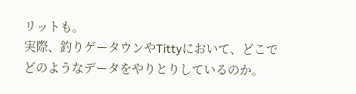リットも。
実際、釣りゲータウンやTittyにおいて、どこでどのようなデータをやりとりしているのか。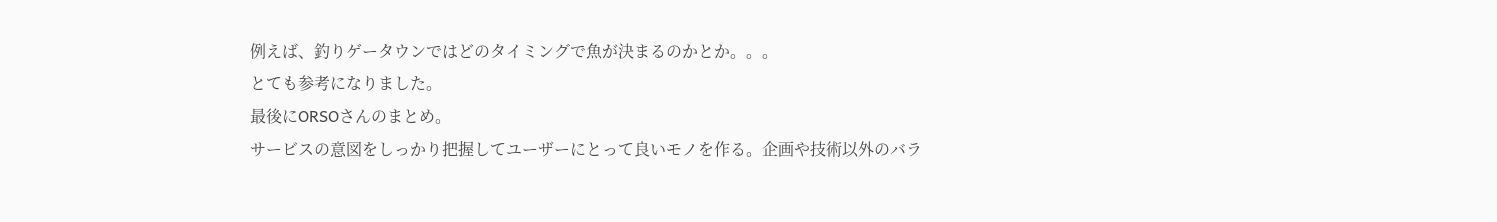例えば、釣りゲータウンではどのタイミングで魚が決まるのかとか。。。
とても参考になりました。
最後にORSOさんのまとめ。
サービスの意図をしっかり把握してユーザーにとって良いモノを作る。企画や技術以外のバラ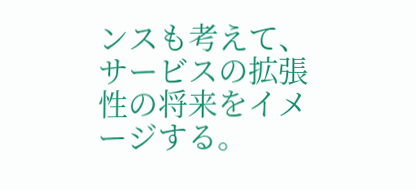ンスも考えて、サービスの拡張性の将来をイメージする。